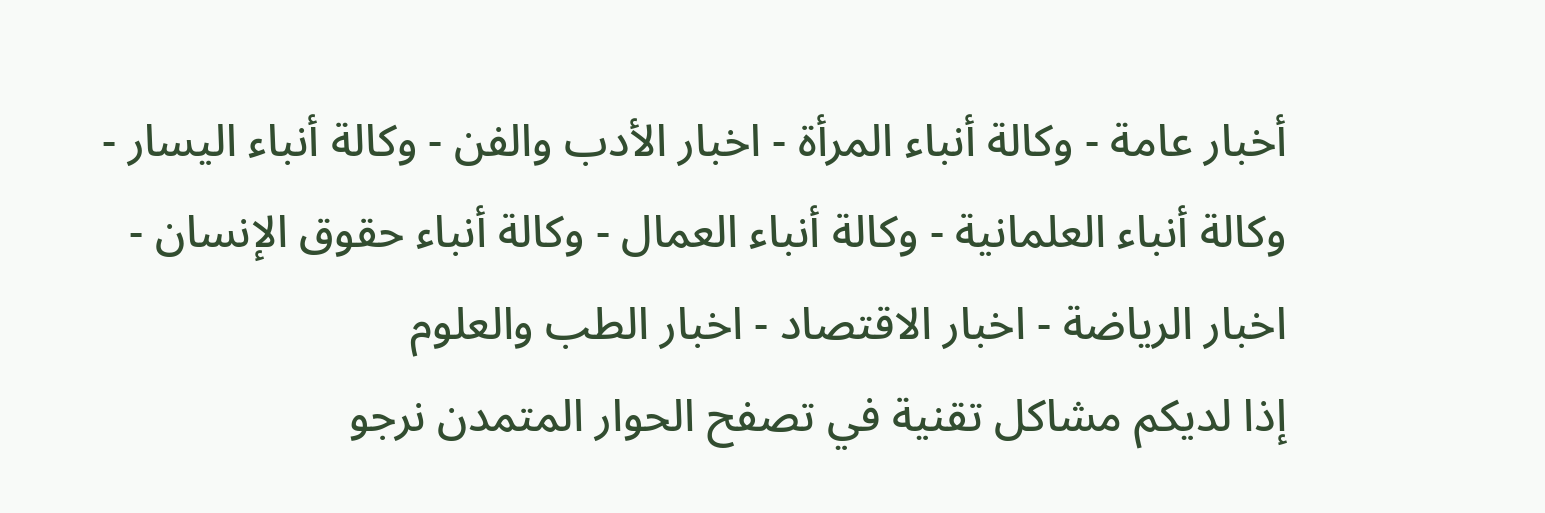أخبار عامة - وكالة أنباء المرأة - اخبار الأدب والفن - وكالة أنباء اليسار - وكالة أنباء العلمانية - وكالة أنباء العمال - وكالة أنباء حقوق الإنسان - اخبار الرياضة - اخبار الاقتصاد - اخبار الطب والعلوم
إذا لديكم مشاكل تقنية في تصفح الحوار المتمدن نرجو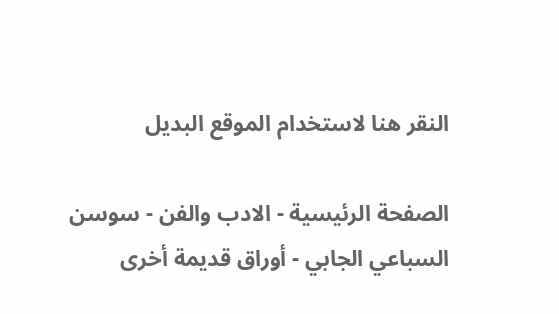النقر هنا لاستخدام الموقع البديل

الصفحة الرئيسية - الادب والفن - سوسن السباعي الجابي - أوراق قديمة أخرى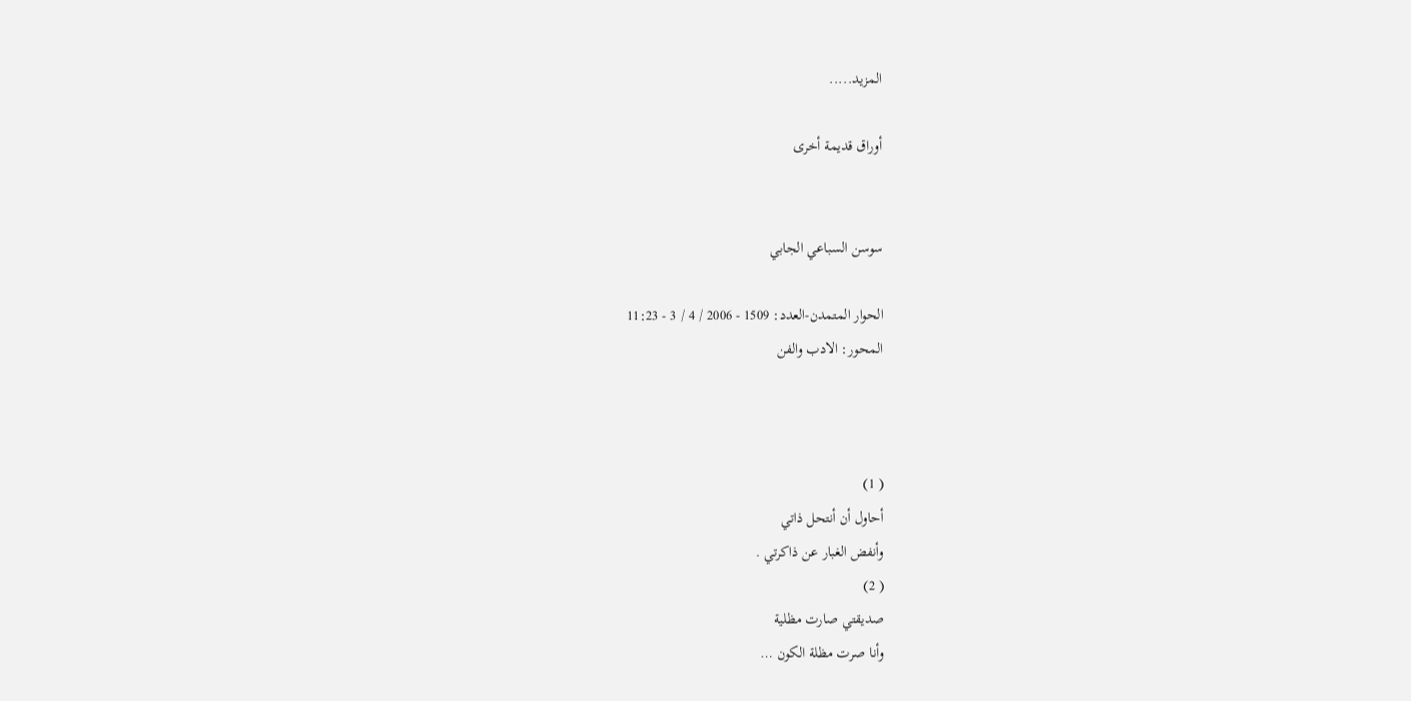المزيد.....

أوراق قديمة أخرى


سوسن السباعي الجابي

الحوار المتمدن-العدد: 1509 - 2006 / 4 / 3 - 11:23
المحور: الادب والفن



( 1)
أحاول أن أنتحل ذاتي
وأنفض الغبار عن ذاكرتي .
( 2)
صديقتي صارت مظلية
وأنا صرت مظلة الكون …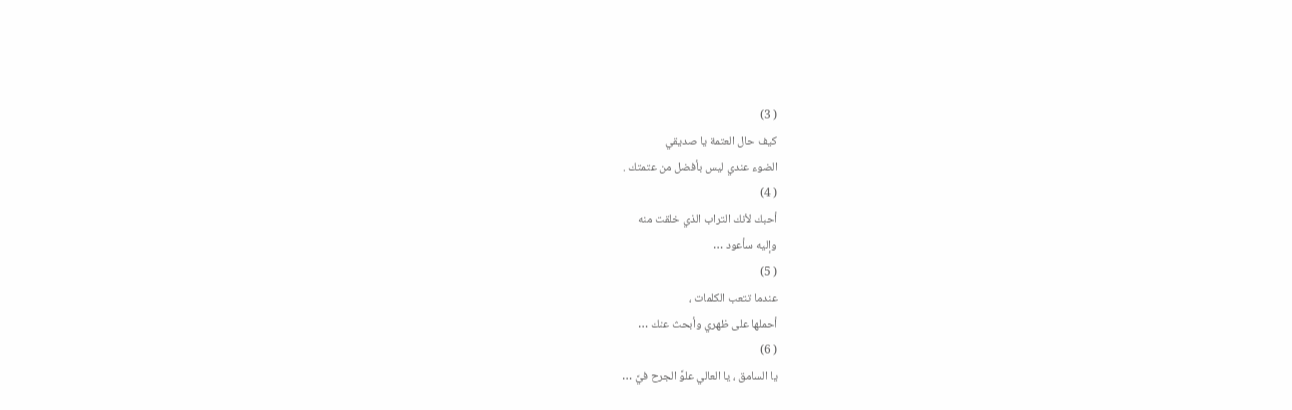( 3)
كيف حال العتمة يا صديقي
الضوء عندي ليس بأفضل من عتمتك .
( 4)
أحبك لأنك التراب الذي خلقت منه
وإليه سأعود …
( 5)
عندما تتعب الكلمات ،
أحملها على ظهري وأبحث عنك …
( 6)
يا السامق ، يا العالي علوَّ الجرح فيَّ …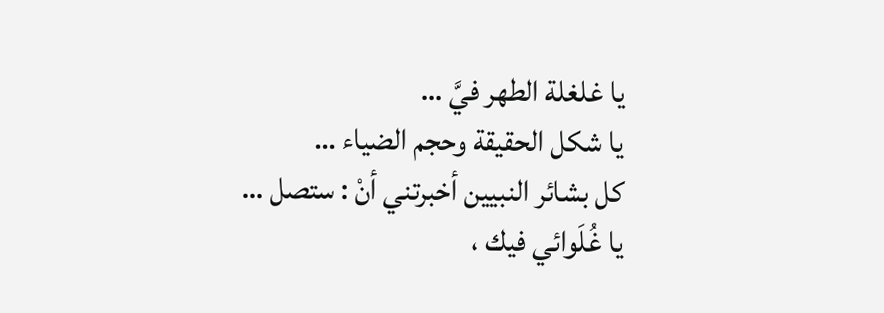يا غلغلة الطهر فيَّ …
يا شكل الحقيقة وحجم الضياء …
كل بشائر النبيين أخبرتني أنْ : ستصل …
يا غُلَوائي فيك ،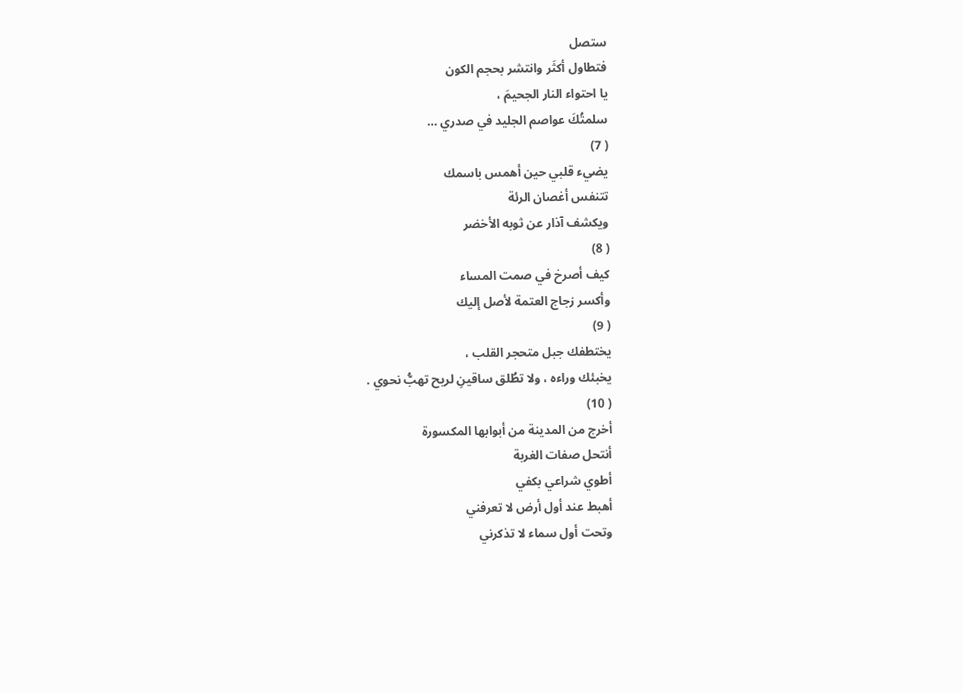ستصل
فتطاول أكثَر وانتشر بحجم الكون
يا احتواء النار الجحيمَ ،
سلمتُكَ عواصم الجليد في صدري …
( 7)
يضيء قلبي حين أهمس باسمك
تتنفس أغصان الرئة
ويكشف آذار عن ثوبه الأخضر
( 8)
كيف أصرخ في صمت المساء
وأكسر زجاج العتمة لأصل إليك
( 9)
يختطفك جبل متحجر القلب ،
يخبئك وراءه ، ولا تطُلق ساقينِ لريح تهبُّ نحوي .
( 10)
أخرج من المدينة من أبوابها المكسورة
أنتحل صفات الغربة
أطوي شراعي بكفي
أهبط عند أول أرض لا تعرفني
وتحت أول سماء لا تذكرني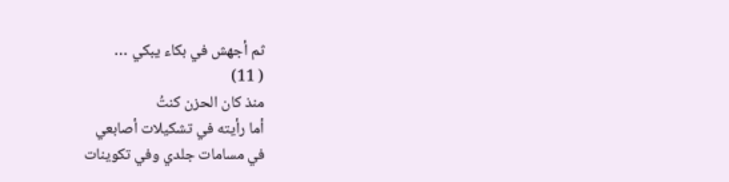ثم أجهش في بكاء يبكي …
( 11)
منذ كان الحزن كنتُ
أما رأيته في تشكيلات أصابعي
في مسامات جلدي وفي تكوينات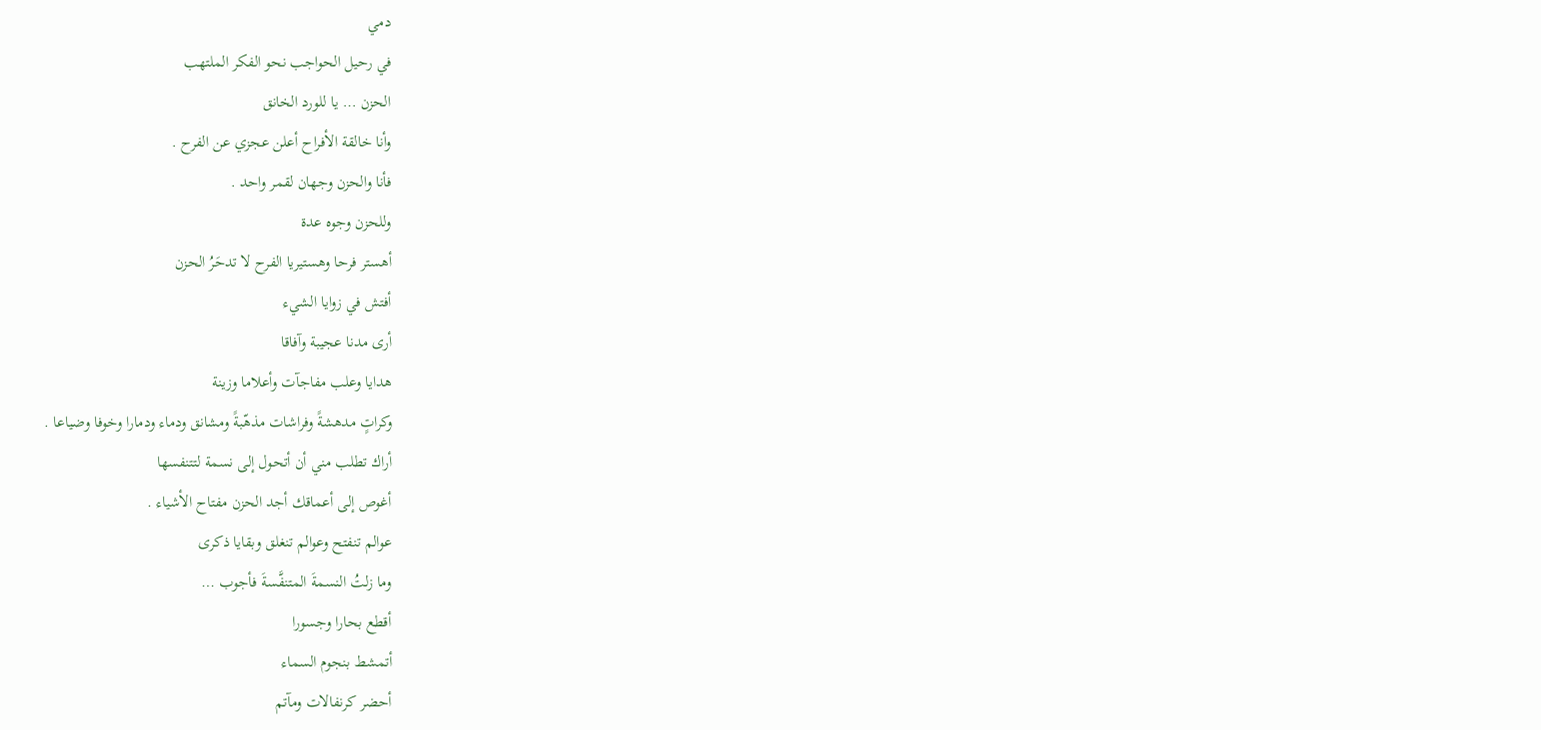دمي
في رحيل الحواجب نحو الفكر الملتهب
الحزن … يا للورد الخانق
وأنا خالقة الأفراح أعلن عجزي عن الفرح .
فأنا والحزن وجهان لقمر واحد .
وللحزن وجوه عدة
أهستر فرحا وهستيريا الفرح لا تدحَرُ الحزن
أفتش في زوايا الشيء
أرى مدنا عجيبة وآفاقا
هدايا وعلب مفاجآت وأعلاما وزينة
وكراتٍ مدهشةً وفراشات مذهّبةً ومشانق ودماء ودمارا وخوفا وضياعا .
أراك تطلب مني أن أتحول إلى نسمة لتتنفسها
أغوص إلى أعماقك أجد الحزن مفتاح الأشياء .
عوالم تنفتح وعوالم تنغلق وبقايا ذكرى
وما زلتُ النسمةَ المتنفَّسةَ فأجوب …
أقطع بحارا وجسورا
أتمشط بنجوم السماء
أحضر كرنفالات ومآتم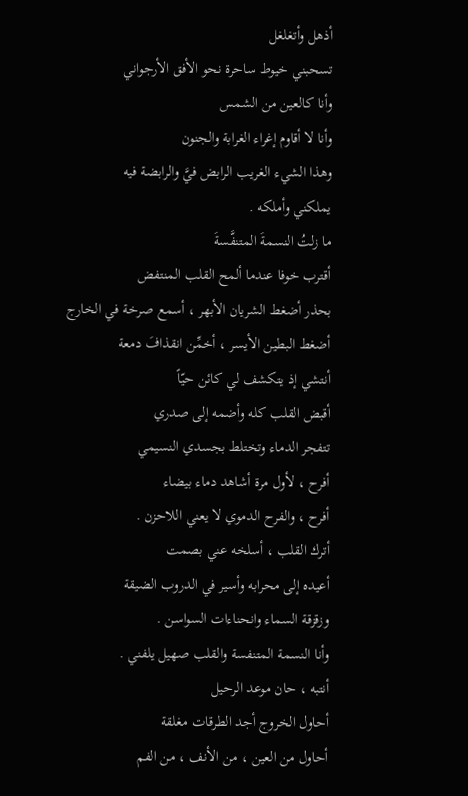أذهل وأتغلغل
تسحبني خيوط ساحرة نحو الأفق الأرجواني
وأنا كالعين من الشمس
وأنا لا أقاوم إغراء الغرابة والجنون
وهذا الشيء الغريب الرابض فيَّ والرابضة فيه
يملكني وأملكه .
ما زلتُ النسمةَ المتنفَّسةَ
أقترب خوفا عندما ألمح القلب المنتفض
بحذر أضغط الشريان الأبهر ، أسمع صرخة في الخارج
أضغط البطين الأيسر ، أخمِّن انقذافَ دمعة
أنتشي إذ يتكشف لي كائن حيّاً
أقبض القلب كله وأضمه إلى صدري
تتفجر الدماء وتختلط بجسدي النسيمي
أفرح ، لأول مرة أشاهد دماء بيضاء
أفرح ، والفرح الدموي لا يعني اللاحزن .
أترك القلب ، أسلخه عني بصمت
أعيده إلى محرابه وأسير في الدروب الضيقة
وزقزقة السماء وانحناءات السواسن .
وأنا النسمة المتنفسة والقلب صهيل يلفني .
أنتبه ، حان موعد الرحيل
أحاول الخروج أجد الطرقات مغلقة
أحاول من العين ، من الأنف ، من الفم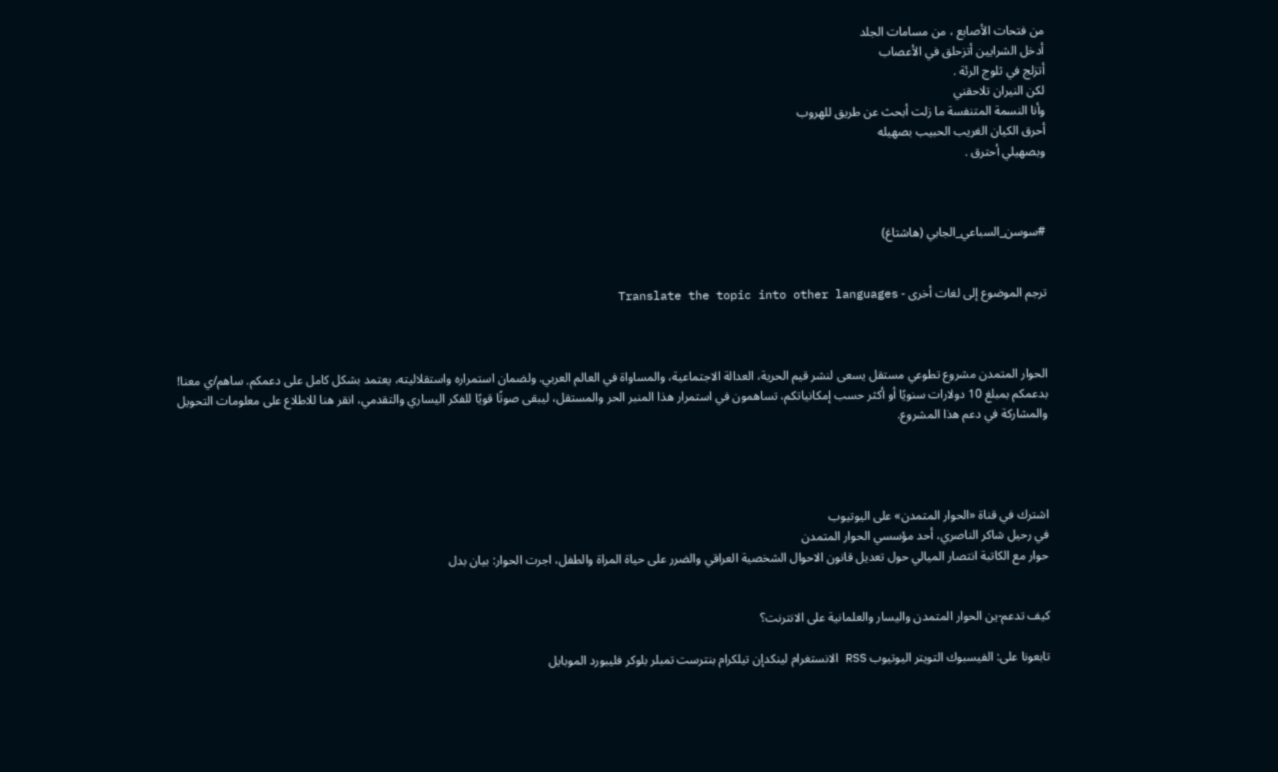من فتحات الأصابع ، من مسامات الجلد
أدخل الشرايين أتزحلق في الأعصاب
أتزلج في ثلوج الرئة .
لكن النيران تلاحقني
وأنا النسمة المتنفسة ما زلت أبحث عن طريق للهروب
أحرق الكيان الغريب الحبيب بصهيله
وبصهيلي أحترق .



#سوسن_السباعي_الجابي (هاشتاغ)


ترجم الموضوع إلى لغات أخرى - Translate the topic into other languages



الحوار المتمدن مشروع تطوعي مستقل يسعى لنشر قيم الحرية، العدالة الاجتماعية، والمساواة في العالم العربي. ولضمان استمراره واستقلاليته، يعتمد بشكل كامل على دعمكم. ساهم/ي معنا! بدعمكم بمبلغ 10 دولارات سنويًا أو أكثر حسب إمكانياتكم، تساهمون في استمرار هذا المنبر الحر والمستقل، ليبقى صوتًا قويًا للفكر اليساري والتقدمي، انقر هنا للاطلاع على معلومات التحويل والمشاركة في دعم هذا المشروع.




اشترك في قناة «الحوار المتمدن» على اليوتيوب
في رحيل شاكر الناصري، أحد مؤسسي الحوار المتمدن
حوار مع الكاتبة انتصار الميالي حول تعديل قانون الاحوال الشخصية العراقي والضرر على حياة المراة والطفل، اجرت الحوار: بيان بدل


كيف تدعم-ين الحوار المتمدن واليسار والعلمانية على الانترنت؟

تابعونا على: الفيسبوك التويتر اليوتيوب RSS الانستغرام لينكدإن تيلكرام بنترست تمبلر بلوكر فليبورد الموبايل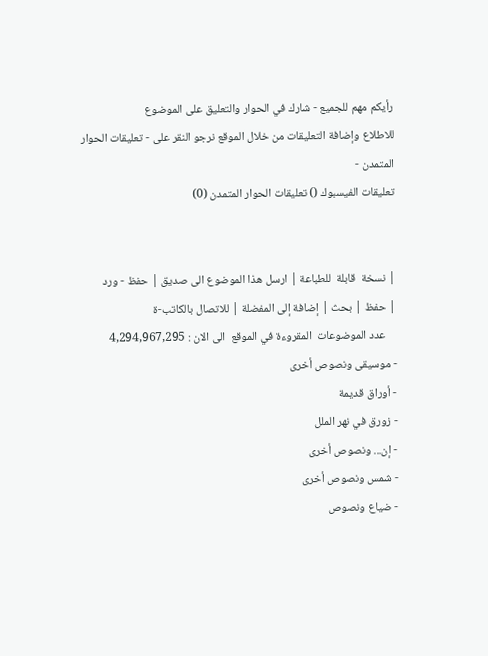رأيكم مهم للجميع - شارك في الحوار والتعليق على الموضوع
للاطلاع وإضافة التعليقات من خلال الموقع نرجو النقر على - تعليقات الحوار المتمدن -
تعليقات الفيسبوك () تعليقات الحوار المتمدن (0)


| نسخة  قابلة  للطباعة | ارسل هذا الموضوع الى صديق | حفظ - ورد
| حفظ | بحث | إضافة إلى المفضلة | للاتصال بالكاتب-ة
    عدد الموضوعات  المقروءة في الموقع  الى الان : 4,294,967,295
- موسيقى ونصوص أخرى
- أوراق قديمة
- زورق في نهر الملل
- إن... ونصوص أخرى
- شمس ونصوص أخرى
- ضياع ونصوص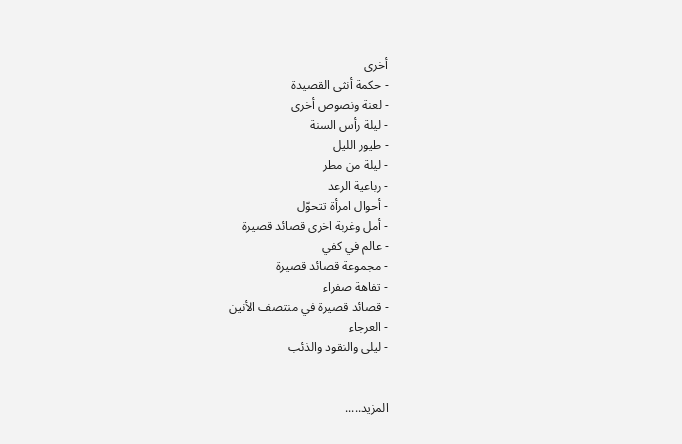أخرى
- حكمة أنثى القصيدة
- لعنة ونصوص أخرى
- ليلة رأس السنة
- طيور الليل
- ليلة من مطر
- رباعية الرعد
- أحوال امرأة تتحوّل
- أمل وغربة اخرى قصائد قصيرة
- عالم في كفي
- مجموعة قصائد قصيرة
- تفاهة صفراء
- قصائد قصيرة في منتصف الأنين
- العرجاء
- ليلى والنقود والذئب


المزيد.....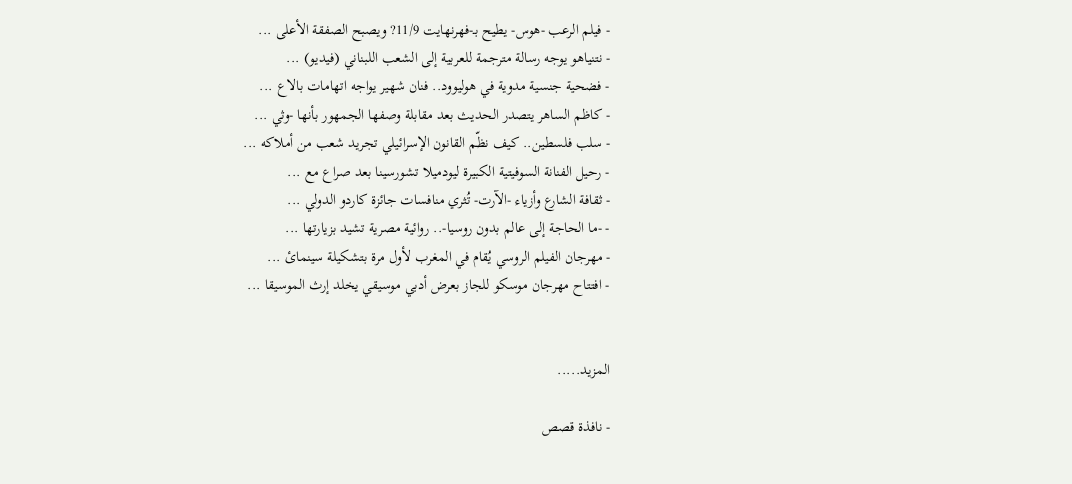- فيلم الرعب -هوس- يطيح بـ-فهرنهايت 11/9? ويصبح الصفقة الأعلى ...
- نتنياهو يوجه رسالة مترجمة للعربية إلى الشعب اللبناني (فيديو) ...
- فضحية جنسية مدوية في هوليوود.. فنان شهير يواجه اتهامات بالاع ...
- كاظم الساهر يتصدر الحديث بعد مقابلة وصفها الجمهور بأنها -وثي ...
- سلب فلسطين.. كيف نظّم القانون الإسرائيلي تجريد شعب من أملاكه ...
- رحيل الفنانة السوفيتية الكبيرة ليودميلا تشورسينا بعد صراع مع ...
- ثقافة الشارع وأزياء -الآرت- تُثري منافسات جائزة كاردو الدولي ...
- -ما الحاجة إلى عالم بدون روسيا-.. روائية مصرية تشيد بزيارتها ...
- مهرجان الفيلم الروسي يُقام في المغرب لأول مرة بتشكيلة سينمائ ...
- افتتاح مهرجان موسكو للجاز بعرض أدبي موسيقي يخلد إرث الموسيقا ...


المزيد.....

- نافذة قصص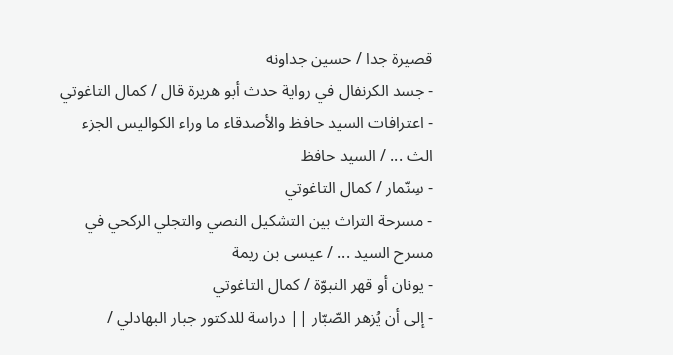قصيرة جدا / حسين جداونه
- جسد الكرنفال في رواية حدث أبو هريرة قال / كمال التاغوتي
- اعترافات السيد حافظ والأصدقاء ما وراء الكواليس الجزء الث ... / السيد حافظ
- سِنّمار / كمال التاغوتي
- مسرحة التراث بين التشكيل النصي والتجلي الركحي في مسرح السيد ... / عيسى بن ريمة
- يونان أو قهر النبوّة / كمال التاغوتي
- إلى أن يُزهر الصّبّار || دراسة للدكتور جبار البهادلي /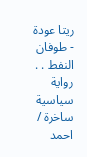ريتا عودة
- طوفان النفط . . رواية سياسية ساخرة / احمد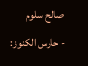صالح سلوم
- حارس الكنوز: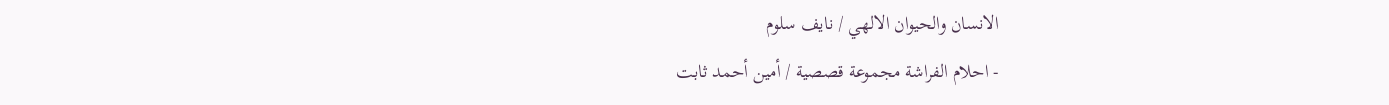الانسان والحيوان الالهي / نايف سلوم
- احلام الفراشة مجموعة قصصية / أمين أحمد ثابت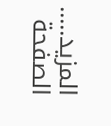المزيد.....
الصفحة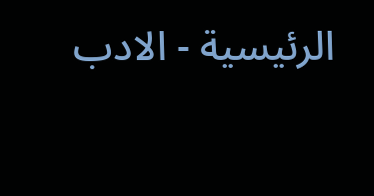الرئيسية - الادب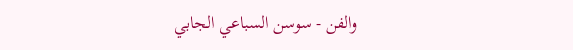والفن - سوسن السباعي الجابي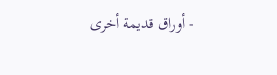- أوراق قديمة أخرى